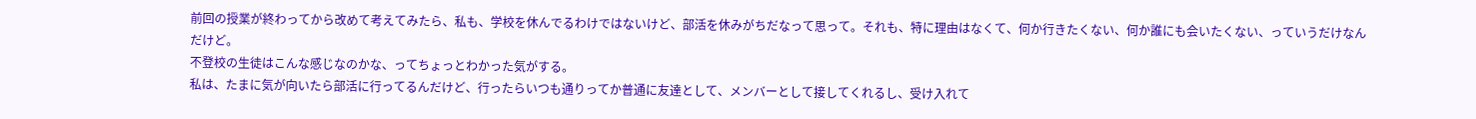前回の授業が終わってから改めて考えてみたら、私も、学校を休んでるわけではないけど、部活を休みがちだなって思って。それも、特に理由はなくて、何か行きたくない、何か誰にも会いたくない、っていうだけなんだけど。
不登校の生徒はこんな感じなのかな、ってちょっとわかった気がする。
私は、たまに気が向いたら部活に行ってるんだけど、行ったらいつも通りってか普通に友達として、メンバーとして接してくれるし、受け入れて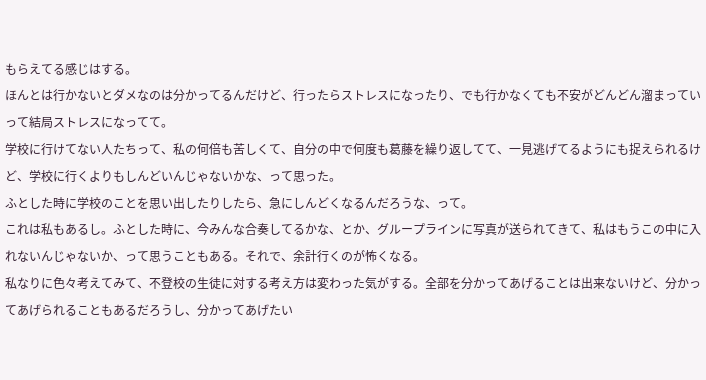もらえてる感じはする。
ほんとは行かないとダメなのは分かってるんだけど、行ったらストレスになったり、でも行かなくても不安がどんどん溜まっていって結局ストレスになってて。
学校に行けてない人たちって、私の何倍も苦しくて、自分の中で何度も葛藤を繰り返してて、一見逃げてるようにも捉えられるけど、学校に行くよりもしんどいんじゃないかな、って思った。
ふとした時に学校のことを思い出したりしたら、急にしんどくなるんだろうな、って。
これは私もあるし。ふとした時に、今みんな合奏してるかな、とか、グループラインに写真が送られてきて、私はもうこの中に入れないんじゃないか、って思うこともある。それで、余計行くのが怖くなる。
私なりに色々考えてみて、不登校の生徒に対する考え方は変わった気がする。全部を分かってあげることは出来ないけど、分かってあげられることもあるだろうし、分かってあげたい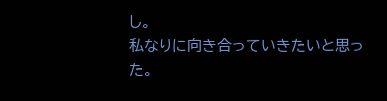し。
私なりに向き合っていきたいと思った。